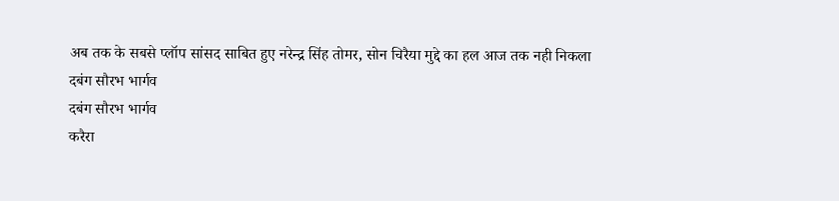अब तक के सबसे प्लॉप सांसद साबित हुए नरेन्द्र सिंह तोमर, सोन चिरैया मुद्दे का हल आज तक नही निकला
दबंग सौरभ भार्गव
दबंग सौरभ भार्गव
करैरा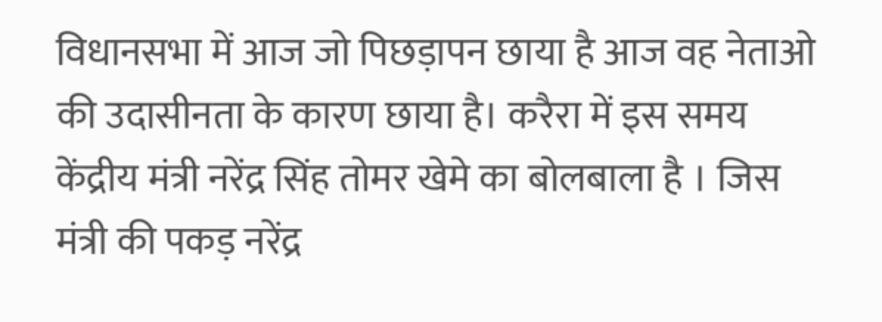विधानसभा में आज जो पिछड़ापन छाया है आज वह नेताओ की उदासीनता के कारण छाया है। करैरा में इस समय केंद्रीय मंत्री नरेंद्र सिंह तोमर खेमे का बोलबाला है । जिस मंत्री की पकड़ नरेंद्र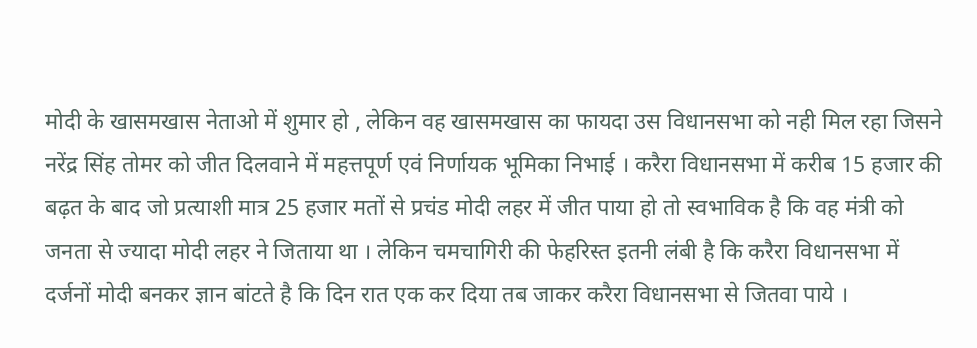मोदी के खासमखास नेताओ में शुमार हो , लेकिन वह खासमखास का फायदा उस विधानसभा को नही मिल रहा जिसने नरेंद्र सिंह तोमर को जीत दिलवाने में महत्तपूर्ण एवं निर्णायक भूमिका निभाई । करैरा विधानसभा में करीब 15 हजार की बढ़त के बाद जो प्रत्याशी मात्र 25 हजार मतों से प्रचंड मोदी लहर में जीत पाया हो तो स्वभाविक है कि वह मंत्री को जनता से ज्यादा मोदी लहर ने जिताया था । लेकिन चमचागिरी की फेहरिस्त इतनी लंबी है कि करैरा विधानसभा में दर्जनों मोदी बनकर ज्ञान बांटते है कि दिन रात एक कर दिया तब जाकर करैरा विधानसभा से जितवा पाये ।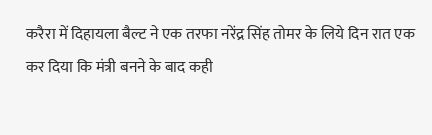करैरा में दिहायला बैल्ट ने एक तरफा नरेंद्र सिंह तोमर के लिये दिन रात एक कर दिया कि मंत्री बनने के बाद कही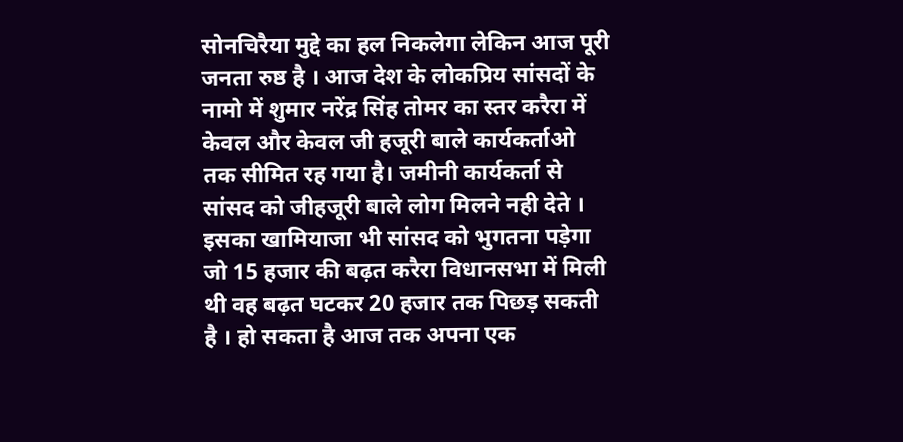सोनचिरैया मुद्दे का हल निकलेगा लेकिन आज पूरी जनता रुष्ठ है । आज देश के लोकप्रिय सांसदों के नामो में शुमार नरेंद्र सिंह तोमर का स्तर करैरा में केवल और केवल जी हजूरी बाले कार्यकर्ताओ तक सीमित रह गया है। जमीनी कार्यकर्ता से सांसद को जीहजूरी बाले लोग मिलने नही देते । इसका खामियाजा भी सांसद को भुगतना पड़ेगा जो 15 हजार की बढ़त करैरा विधानसभा में मिली थी वह बढ़त घटकर 20 हजार तक पिछड़ सकती है । हो सकता है आज तक अपना एक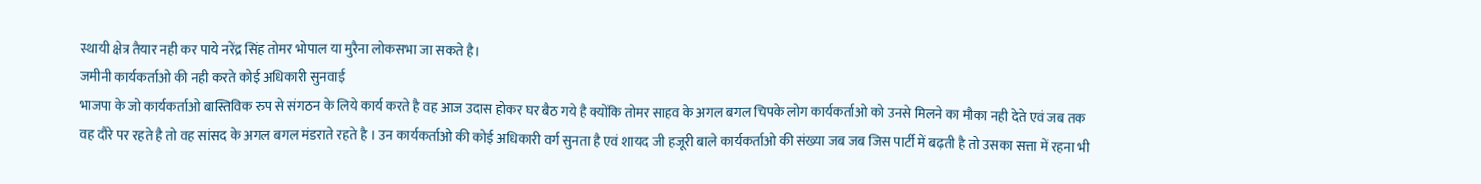स्थायी क्षेत्र तैयार नही कर पाये नरेंद्र सिंह तोमर भोपाल या मुरैना लोकसभा जा सकते है।
जमीनी कार्यकर्ताओ की नही करते कोई अधिकारी सुनवाई
भाजपा के जो कार्यकर्ताओ बास्तिविक रुप से संगठन के लिये कार्य करते है वह आज उदास होकर घर बैठ गये है क्योंकि तोमर साहव के अगल बगल चिपके लोग कार्यकर्ताओ को उनसे मिलने का मौका नही देते एवं जब तक वह दौरे पर रहते है तो वह सांसद के अगल बगल मंडराते रहते है । उन कार्यकर्ताओ की कोई अधिकारी वर्ग सुनता है एवं शायद जी हजूरी बाले कार्यकर्ताओ की संख्या जब जब जिस पार्टी में बढ़ती है तो उसका सत्ता में रहना भी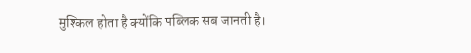मुश्किल होता है क्योंकि पब्लिक सब जानती है।